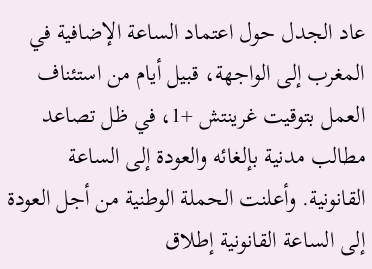عاد الجدل حول اعتماد الساعة الإضافية في المغرب إلى الواجهة، قبيل أيام من استئناف العمل بتوقيت غرينتش +1، في ظل تصاعد مطالب مدنية بإلغائه والعودة إلى الساعة القانونية. وأعلنت الحملة الوطنية من أجل العودة إلى الساعة القانونية إطلاق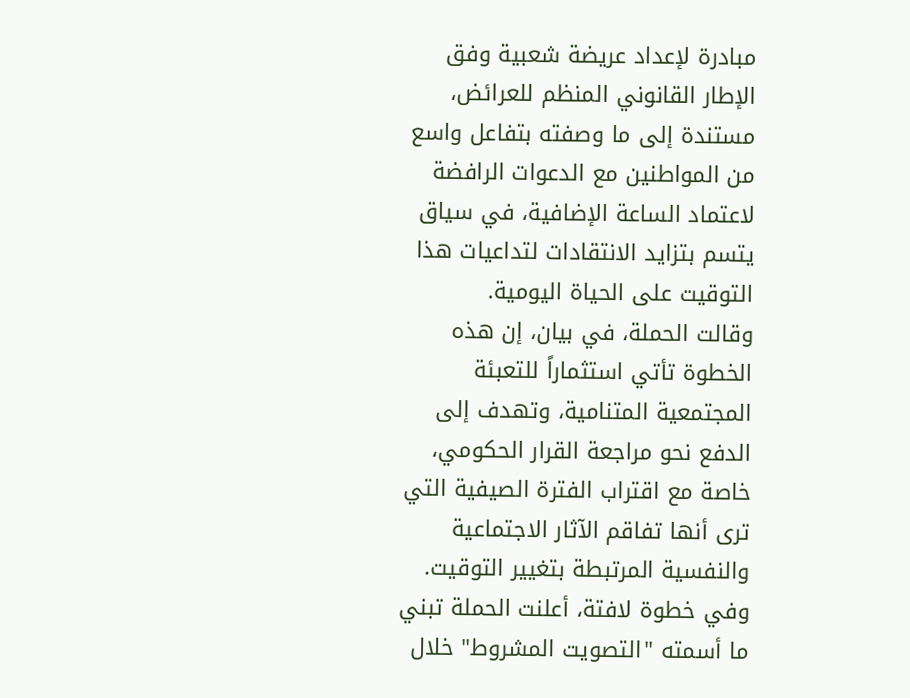مبادرة لإعداد عريضة شعبية وفق الإطار القانوني المنظم للعرائض، مستندة إلى ما وصفته بتفاعل واسع من المواطنين مع الدعوات الرافضة لاعتماد الساعة الإضافية، في سياق يتسم بتزايد الانتقادات لتداعيات هذا التوقيت على الحياة اليومية.
وقالت الحملة، في بيان، إن هذه الخطوة تأتي استثماراً للتعبئة المجتمعية المتنامية، وتهدف إلى الدفع نحو مراجعة القرار الحكومي، خاصة مع اقتراب الفترة الصيفية التي ترى أنها تفاقم الآثار الاجتماعية والنفسية المرتبطة بتغيير التوقيت. وفي خطوة لافتة، أعلنت الحملة تبني ما أسمته "التصويت المشروط" خلال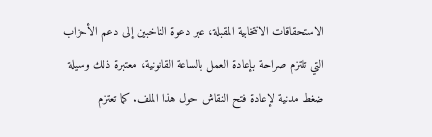الاستحقاقات الانتخابية المقبلة، عبر دعوة الناخبين إلى دعم الأحزاب التي تلتزم صراحة بإعادة العمل بالساعة القانونية، معتبرة ذلك وسيلة ضغط مدنية لإعادة فتح النقاش حول هذا الملف. كما تعتزم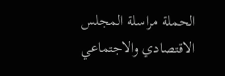الحملة مراسلة المجلس الاقتصادي والاجتماعي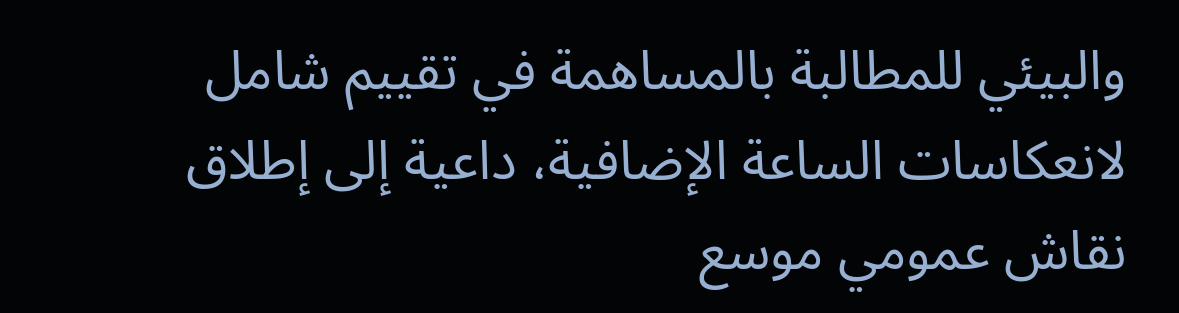والبيئي للمطالبة بالمساهمة في تقييم شامل لانعكاسات الساعة الإضافية، داعية إلى إطلاق نقاش عمومي موسع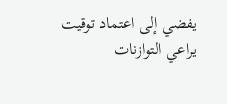يفضي إلى اعتماد توقيت يراعي التوازنات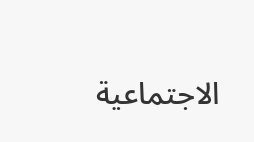الاجتماعية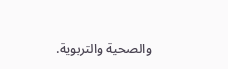والصحية والتربوية.